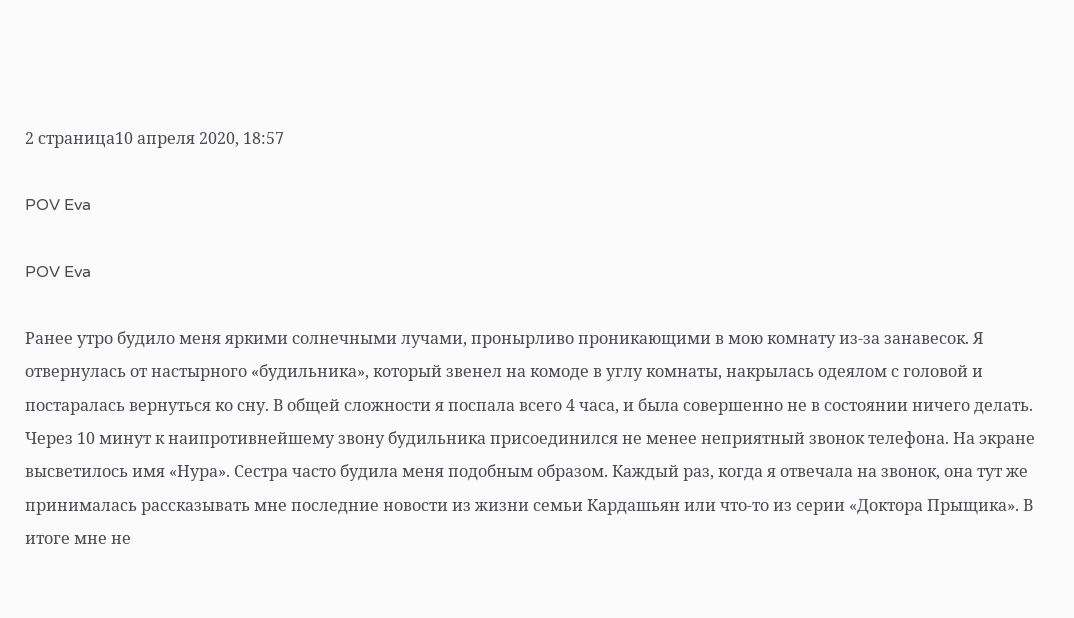2 страница10 апреля 2020, 18:57

POV Eva

POV Eva

Ранее утро будило меня яркими солнечными лучами, пронырливо проникающими в мою комнату из-за занавесок. Я отвернулась от настырного «будильника», который звенел на комоде в углу комнаты, накрылась одеялом с головой и постаралась вернуться ко сну. В общей сложности я поспала всего 4 часа, и была совершенно не в состоянии ничего делать. Через 10 минут к наипротивнейшему звону будильника присоединился не менее неприятный звонок телефона. На экране высветилось имя «Нура». Сестра часто будила меня подобным образом. Каждый раз, когда я отвечала на звонок, она тут же принималась рассказывать мне последние новости из жизни семьи Кардашьян или что-то из серии «Доктора Прыщика». В итоге мне не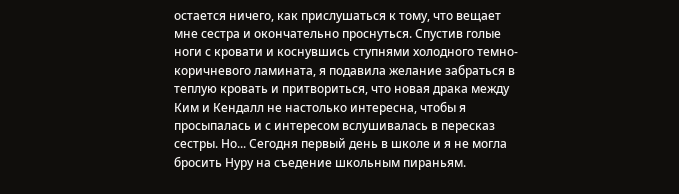остается ничего, как прислушаться к тому, что вещает мне сестра и окончательно проснуться. Спустив голые ноги с кровати и коснувшись ступнями холодного темно-коричневого ламината, я подавила желание забраться в теплую кровать и притвориться, что новая драка между Ким и Кендалл не настолько интересна, чтобы я просыпалась и с интересом вслушивалась в пересказ сестры. Но... Сегодня первый день в школе и я не могла бросить Нуру на съедение школьным пираньям.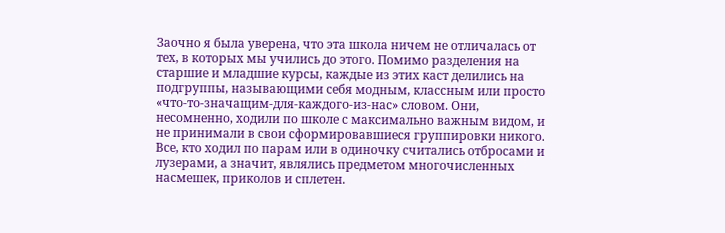Заочно я была уверена, что эта школа ничем не отличалась от тех, в которых мы учились до этого. Помимо разделения на старшие и младшие курсы, каждые из этих каст делились на подгруппы, называющими себя модным, классным или просто «что-то-значащим-для-каждого-из-нас» словом. Они, несомненно, ходили по школе с максимально важным видом, и не принимали в свои сформировавшиеся группировки никого. Все, кто ходил по парам или в одиночку считались отбросами и лузерами, а значит, являлись предметом многочисленных насмешек, приколов и сплетен.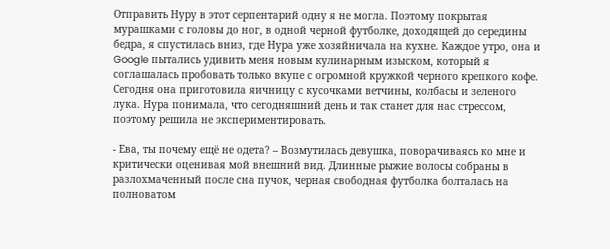Отправить Нуру в этот серпентарий одну я не могла. Поэтому покрытая мурашками с головы до ног, в одной черной футболке, доходящей до середины бедра, я спустилась вниз, где Нура уже хозяйничала на кухне. Каждое утро, она и Google пытались удивить меня новым кулинарным изыском, который я соглашалась пробовать только вкупе с огромной кружкой черного крепкого кофе. Сегодня она приготовила яичницу с кусочками ветчины, колбасы и зеленого лука. Нура понимала, что сегодняшний день и так станет для нас стрессом, поэтому решила не экспериментировать.

- Ева, ты почему ещё не одета? – Возмутилась девушка, поворачиваясь ко мне и критически оценивая мой внешний вид. Длинные рыжие волосы собраны в разлохмаченный после сна пучок, черная свободная футболка болталась на полноватом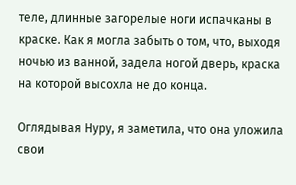теле, длинные загорелые ноги испачканы в краске. Как я могла забыть о том, что, выходя ночью из ванной, задела ногой дверь, краска на которой высохла не до конца.

Оглядывая Нуру, я заметила, что она уложила свои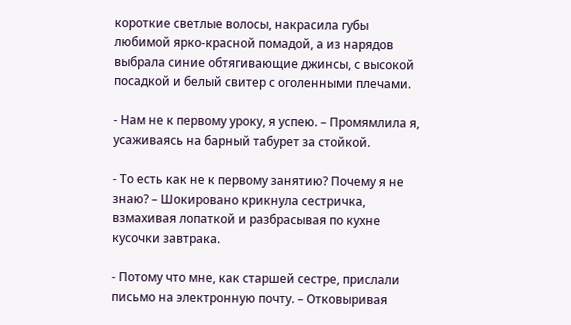короткие светлые волосы, накрасила губы любимой ярко-красной помадой, а из нарядов выбрала синие обтягивающие джинсы, с высокой посадкой и белый свитер с оголенными плечами.

- Нам не к первому уроку, я успею. – Промямлила я, усаживаясь на барный табурет за стойкой.

- То есть как не к первому занятию? Почему я не знаю? – Шокировано крикнула сестричка, взмахивая лопаткой и разбрасывая по кухне кусочки завтрака.

- Потому что мне, как старшей сестре, прислали письмо на электронную почту. – Отковыривая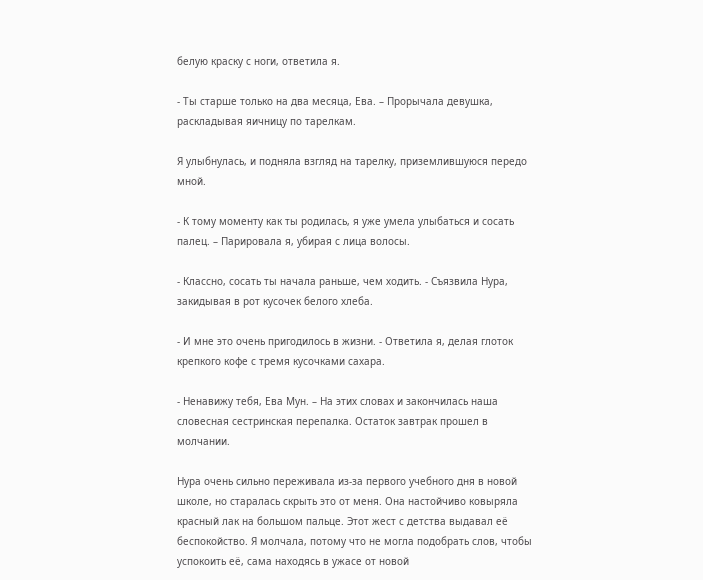белую краску с ноги, ответила я.

- Ты старше только на два месяца, Ева. – Прорычала девушка, раскладывая яичницу по тарелкам.

Я улыбнулась, и подняла взгляд на тарелку, приземлившуюся передо мной.

- К тому моменту как ты родилась, я уже умела улыбаться и сосать палец. – Парировала я, убирая с лица волосы.

- Классно, сосать ты начала раньше, чем ходить. - Съязвила Нура, закидывая в рот кусочек белого хлеба.

- И мне это очень пригодилось в жизни. - Ответила я, делая глоток крепкого кофе с тремя кусочками сахара.

- Ненавижу тебя, Ева Мун. – На этих словах и закончилась наша словесная сестринская перепалка. Остаток завтрак прошел в молчании.

Нура очень сильно переживала из-за первого учебного дня в новой школе, но старалась скрыть это от меня. Она настойчиво ковыряла красный лак на большом пальце. Этот жест с детства выдавал её беспокойство. Я молчала, потому что не могла подобрать слов, чтобы успокоить её, сама находясь в ужасе от новой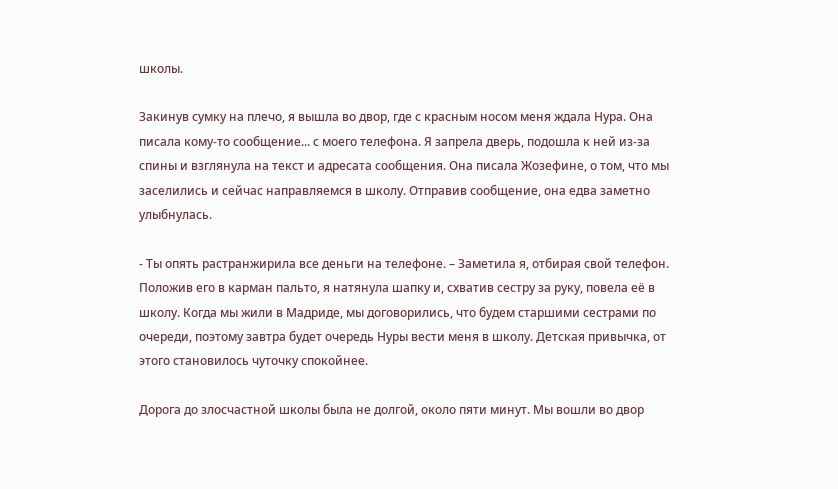школы.

Закинув сумку на плечо, я вышла во двор, где с красным носом меня ждала Нура. Она писала кому-то сообщение... с моего телефона. Я запрела дверь, подошла к ней из-за спины и взглянула на текст и адресата сообщения. Она писала Жозефине, о том, что мы заселились и сейчас направляемся в школу. Отправив сообщение, она едва заметно улыбнулась.

- Ты опять растранжирила все деньги на телефоне. – Заметила я, отбирая свой телефон. Положив его в карман пальто, я натянула шапку и, схватив сестру за руку, повела её в школу. Когда мы жили в Мадриде, мы договорились, что будем старшими сестрами по очереди, поэтому завтра будет очередь Нуры вести меня в школу. Детская привычка, от этого становилось чуточку спокойнее.

Дорога до злосчастной школы была не долгой, около пяти минут. Мы вошли во двор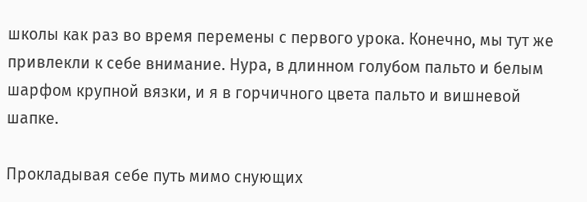школы как раз во время перемены с первого урока. Конечно, мы тут же привлекли к себе внимание. Нура, в длинном голубом пальто и белым шарфом крупной вязки, и я в горчичного цвета пальто и вишневой шапке.

Прокладывая себе путь мимо снующих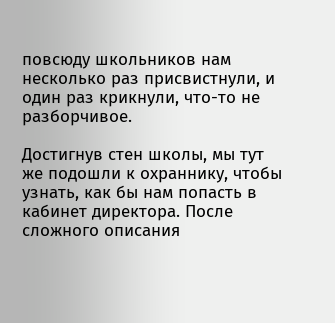повсюду школьников нам несколько раз присвистнули, и один раз крикнули, что-то не разборчивое.

Достигнув стен школы, мы тут же подошли к охраннику, чтобы узнать, как бы нам попасть в кабинет директора. После сложного описания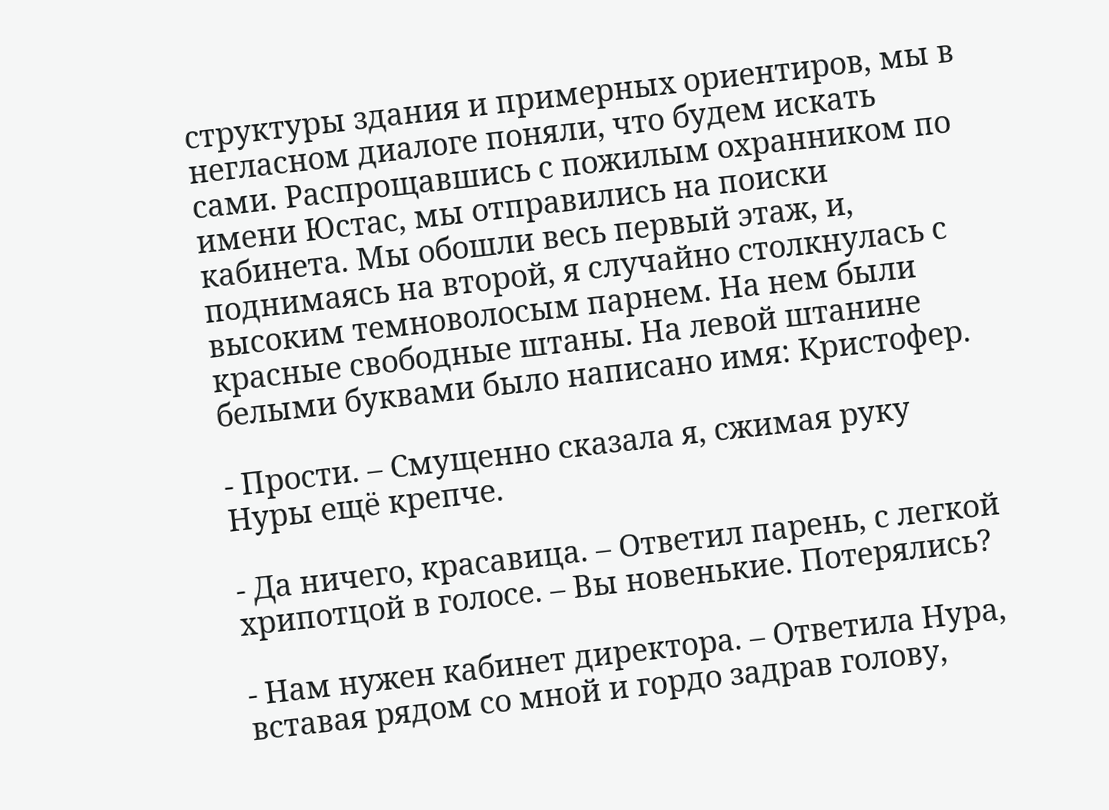структуры здания и примерных ориентиров, мы в негласном диалоге поняли, что будем искать сами. Распрощавшись с пожилым охранником по имени Юстас, мы отправились на поиски кабинета. Мы обошли весь первый этаж, и, поднимаясь на второй, я случайно столкнулась с высоким темноволосым парнем. На нем были красные свободные штаны. На левой штанине белыми буквами было написано имя: Кристофер.

- Прости. – Смущенно сказала я, сжимая руку Нуры ещё крепче.

- Да ничего, красавица. – Ответил парень, с легкой хрипотцой в голосе. – Вы новенькие. Потерялись?

- Нам нужен кабинет директора. – Ответила Нура, вставая рядом со мной и гордо задрав голову,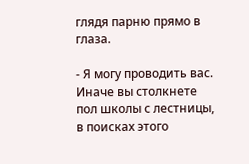глядя парню прямо в глаза.

- Я могу проводить вас. Иначе вы столкнете пол школы с лестницы, в поисках этого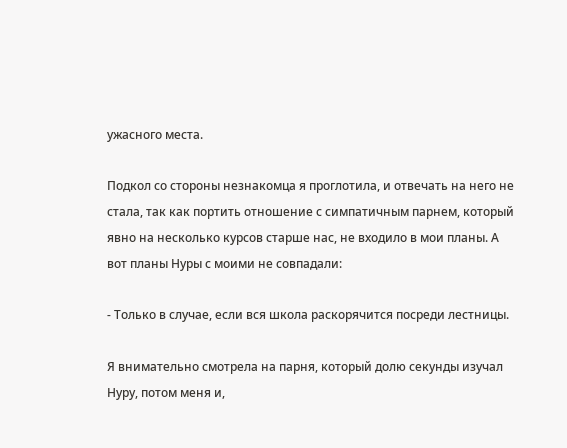ужасного места.

Подкол со стороны незнакомца я проглотила, и отвечать на него не стала, так как портить отношение с симпатичным парнем, который явно на несколько курсов старше нас, не входило в мои планы. А вот планы Нуры с моими не совпадали:

- Только в случае, если вся школа раскорячится посреди лестницы.

Я внимательно смотрела на парня, который долю секунды изучал Нуру, потом меня и,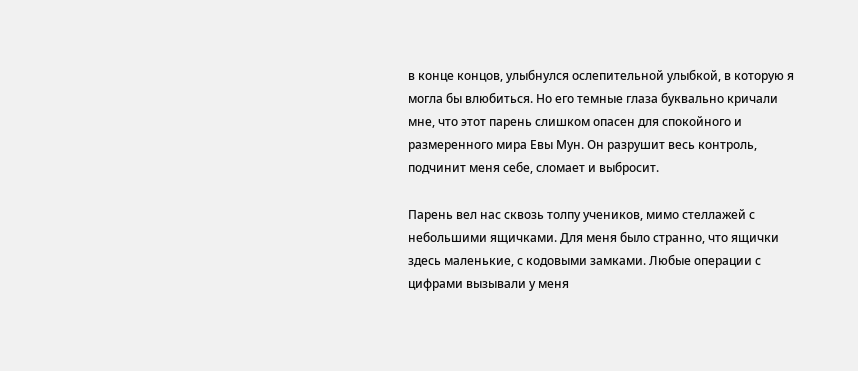в конце концов, улыбнулся ослепительной улыбкой, в которую я могла бы влюбиться. Но его темные глаза буквально кричали мне, что этот парень слишком опасен для спокойного и размеренного мира Евы Мун. Он разрушит весь контроль, подчинит меня себе, сломает и выбросит.

Парень вел нас сквозь толпу учеников, мимо стеллажей с небольшими ящичками. Для меня было странно, что ящички здесь маленькие, с кодовыми замками. Любые операции с цифрами вызывали у меня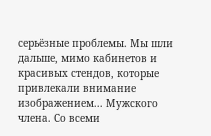серьёзные проблемы. Мы шли дальше, мимо кабинетов и красивых стендов, которые привлекали внимание изображением... Мужского члена. Со всеми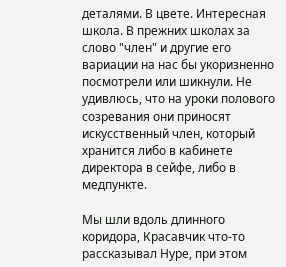деталями. В цвете. Интересная школа. В прежних школах за слово "член" и другие его вариации на нас бы укоризненно посмотрели или шикнули. Не удивлюсь, что на уроки полового созревания они приносят искусственный член, который хранится либо в кабинете директора в сейфе, либо в медпункте.

Мы шли вдоль длинного коридора, Красавчик что-то рассказывал Нуре, при этом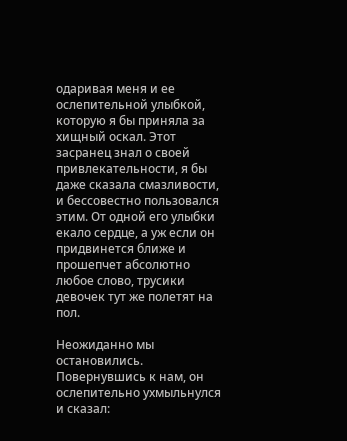одаривая меня и ее ослепительной улыбкой, которую я бы приняла за хищный оскал. Этот засранец знал о своей привлекательности, я бы даже сказала смазливости, и бессовестно пользовался этим. От одной его улыбки екало сердце, а уж если он придвинется ближе и прошепчет абсолютно любое слово, трусики девочек тут же полетят на пол.

Неожиданно мы остановились. Повернувшись к нам, он ослепительно ухмыльнулся и сказал: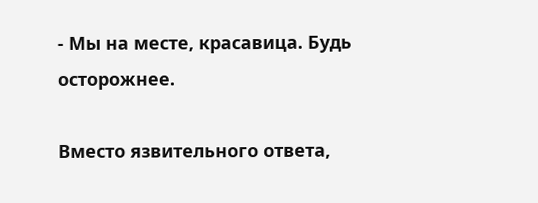- Мы на месте, красавица. Будь осторожнее.

Вместо язвительного ответа,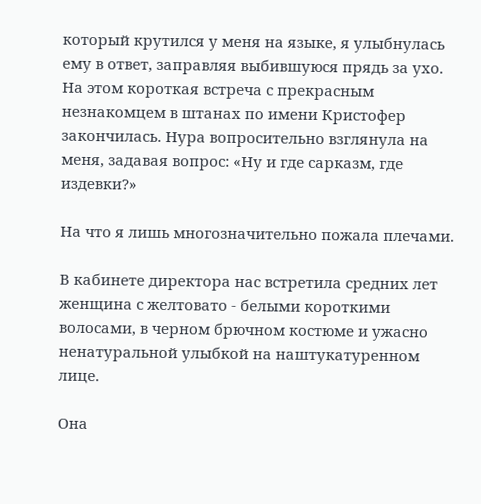который крутился у меня на языке, я улыбнулась ему в ответ, заправляя выбившуюся прядь за ухо. На этом короткая встреча с прекрасным незнакомцем в штанах по имени Кристофер закончилась. Нура вопросительно взглянула на меня, задавая вопрос: «Ну и где сарказм, где издевки?»

На что я лишь многозначительно пожала плечами.

В кабинете директора нас встретила средних лет женщина с желтовато - белыми короткими волосами, в черном брючном костюме и ужасно ненатуральной улыбкой на наштукатуренном лице.

Она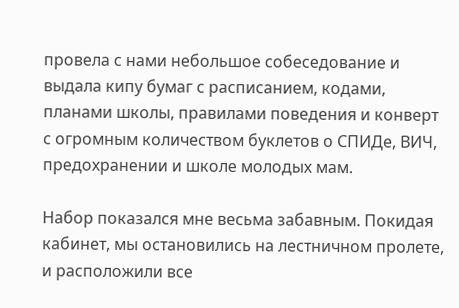провела с нами небольшое собеседование и выдала кипу бумаг с расписанием, кодами, планами школы, правилами поведения и конверт с огромным количеством буклетов о СПИДе, ВИЧ, предохранении и школе молодых мам.

Набор показался мне весьма забавным. Покидая кабинет, мы остановились на лестничном пролете, и расположили все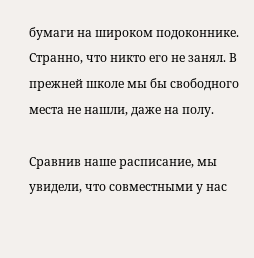бумаги на широком подоконнике. Странно, что никто его не занял. В прежней школе мы бы свободного места не нашли, даже на полу.

Сравнив наше расписание, мы увидели, что совместными у нас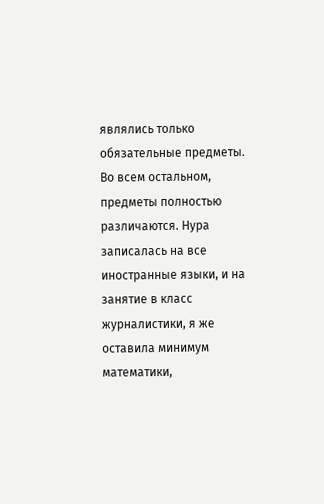являлись только обязательные предметы. Во всем остальном, предметы полностью различаются. Нура записалась на все иностранные языки, и на занятие в класс журналистики, я же оставила минимум математики,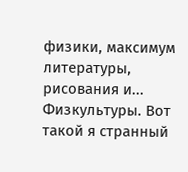физики, максимум литературы, рисования и... Физкультуры. Вот такой я странный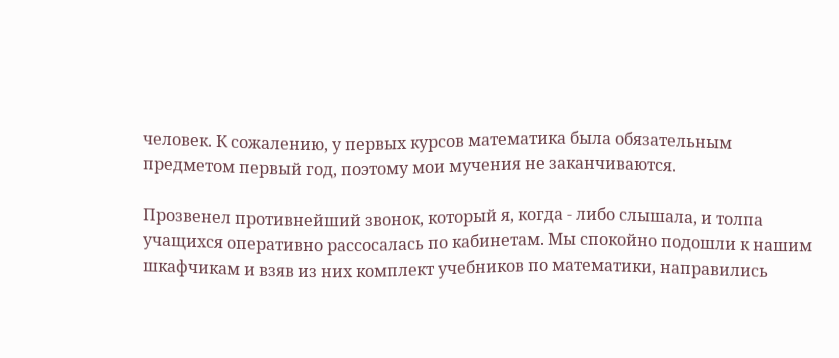человек. К сожалению, у первых курсов математика была обязательным предметом первый год, поэтому мои мучения не заканчиваются.

Прозвенел противнейший звонок, который я, когда - либо слышала, и толпа учащихся оперативно рассосалась по кабинетам. Мы спокойно подошли к нашим шкафчикам и взяв из них комплект учебников по математики, направились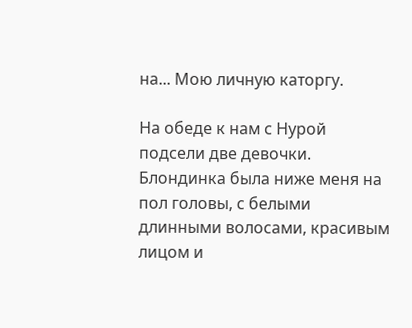на... Мою личную каторгу.

На обеде к нам с Нурой подсели две девочки. Блондинка была ниже меня на пол головы, с белыми длинными волосами, красивым лицом и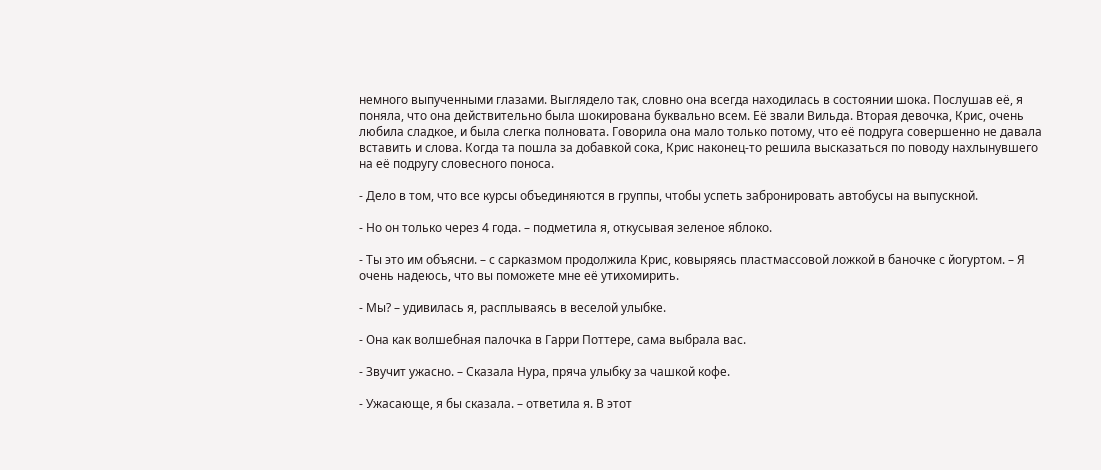немного выпученными глазами. Выглядело так, словно она вcегда находилась в состоянии шока. Послушав её, я поняла, что она действительно была шокирована буквально всем. Её звали Вильда. Вторая девочка, Крис, очень любила сладкое, и была слегка полновата. Говорила она мало только потому, что её подруга совершенно не давала вставить и слова. Когда та пошла за добавкой сока, Крис наконец-то решила высказаться по поводу нахлынувшего на её подругу словесного поноса.

- Дело в том, что все курсы объединяются в группы, чтобы успеть забронировать автобусы на выпускной.

- Но он только через 4 года. – подметила я, откусывая зеленое яблоко.

- Ты это им объясни. – с сарказмом продолжила Крис, ковыряясь пластмассовой ложкой в баночке с йогуртом. – Я очень надеюсь, что вы поможете мне её утихомирить.

- Мы? – удивилась я, расплываясь в веселой улыбке.

- Она как волшебная палочка в Гарри Поттере, сама выбрала вас.

- Звучит ужасно. – Сказала Нура, пряча улыбку за чашкой кофе.

- Ужасающе, я бы сказала. – ответила я. В этот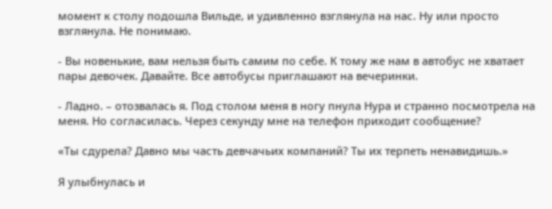момент к столу подошла Вильде, и удивленно взглянула на нас. Ну или просто взглянула. Не понимаю.

- Вы новенькие, вам нельзя быть самим по себе. К тому же нам в автобус не хватает пары девочек. Давайте. Все автобусы приглашают на вечеринки.

- Ладно. – отозвалась я. Под столом меня в ногу пнула Нура и странно посмотрела на меня. Но согласилась. Через секунду мне на телефон приходит сообщение?

«Ты сдурела? Давно мы часть девчачьих компаний? Ты их терпеть ненавидишь.»

Я улыбнулась и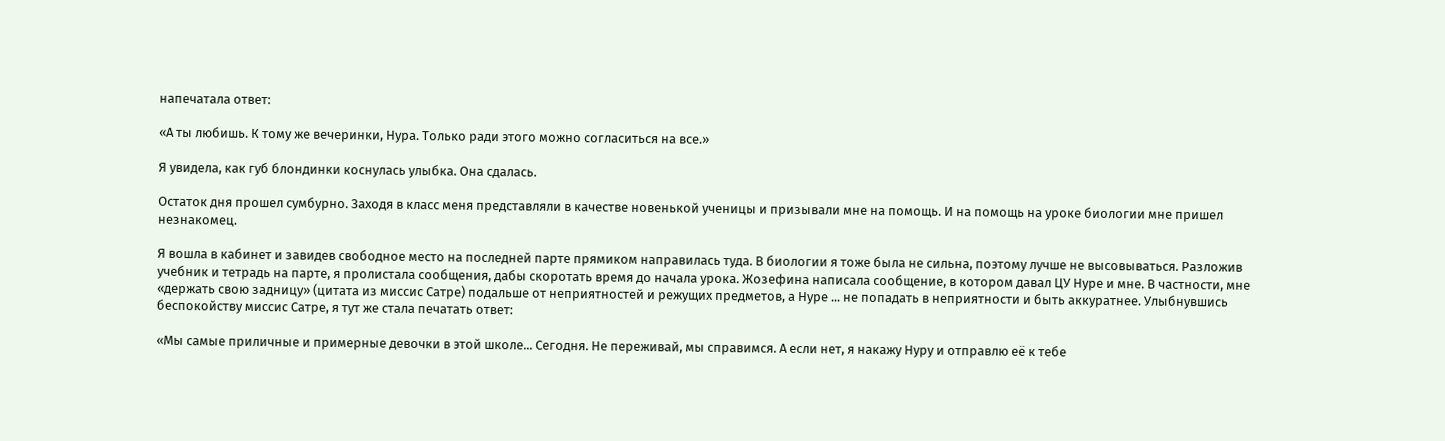напечатала ответ:

«А ты любишь. К тому же вечеринки, Нура. Только ради этого можно согласиться на все.»

Я увидела, как губ блондинки коснулась улыбка. Она сдалась.

Остаток дня прошел сумбурно. Заходя в класс меня представляли в качестве новенькой ученицы и призывали мне на помощь. И на помощь на уроке биологии мне пришел незнакомец.

Я вошла в кабинет и завидев свободное место на последней парте прямиком направилась туда. В биологии я тоже была не сильна, поэтому лучше не высовываться. Разложив учебник и тетрадь на парте, я пролистала сообщения, дабы скоротать время до начала урока. Жозефина написала сообщение, в котором давал ЦУ Нуре и мне. В частности, мне «держать свою задницу» (цитата из миссис Сатре) подальше от неприятностей и режущих предметов, а Нуре ... не попадать в неприятности и быть аккуратнее. Улыбнувшись беспокойству миссис Сатре, я тут же стала печатать ответ:

«Мы самые приличные и примерные девочки в этой школе... Сегодня. Не переживай, мы справимся. А если нет, я накажу Нуру и отправлю её к тебе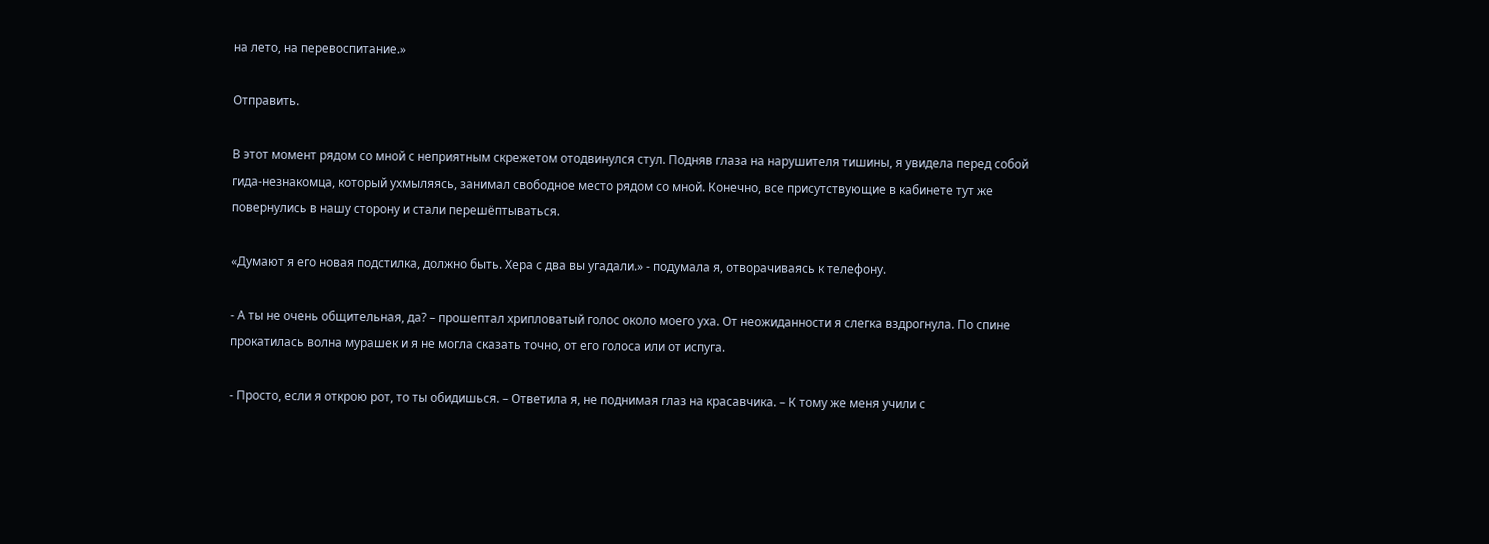на лето, на перевоспитание.»

Отправить.

В этот момент рядом со мной с неприятным скрежетом отодвинулся стул. Подняв глаза на нарушителя тишины, я увидела перед собой гида-незнакомца, который ухмыляясь, занимал свободное место рядом со мной. Конечно, все присутствующие в кабинете тут же повернулись в нашу сторону и стали перешёптываться.

«Думают я его новая подстилка, должно быть. Хера с два вы угадали.» - подумала я, отворачиваясь к телефону.

- А ты не очень общительная, да? – прошептал хрипловатый голос около моего уха. От неожиданности я слегка вздрогнула. По спине прокатилась волна мурашек и я не могла сказать точно, от его голоса или от испуга.

- Просто, если я открою рот, то ты обидишься. – Ответила я, не поднимая глаз на красавчика. – К тому же меня учили с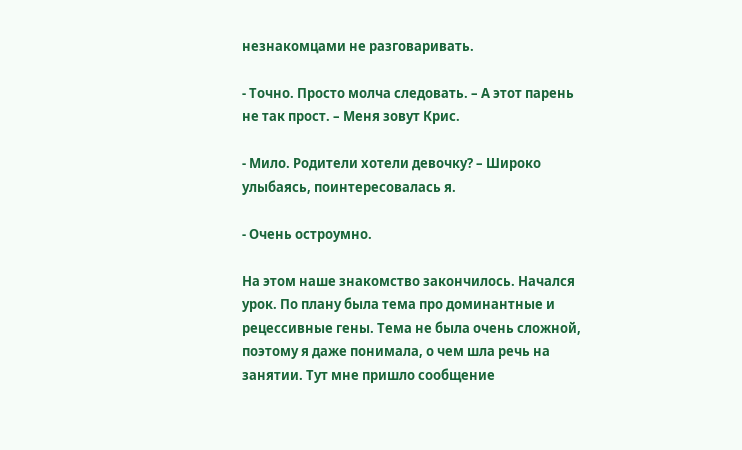незнакомцами не разговаривать.

- Точно. Просто молча следовать. – А этот парень не так прост. – Меня зовут Крис.

- Мило. Родители хотели девочку? – Широко улыбаясь, поинтересовалась я.

- Очень остроумно.

На этом наше знакомство закончилось. Начался урок. По плану была тема про доминантные и рецессивные гены. Тема не была очень сложной, поэтому я даже понимала, о чем шла речь на занятии. Тут мне пришло сообщение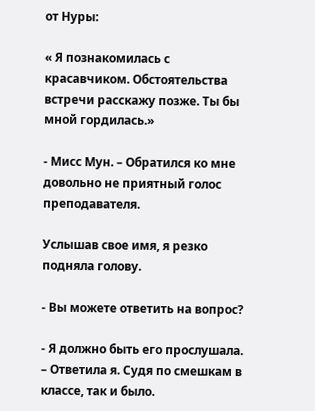от Нуры:

« Я познакомилась с красавчиком. Обстоятельства встречи расскажу позже. Ты бы мной гордилась.»

- Мисс Мун. – Обратился ко мне довольно не приятный голос преподавателя.

Услышав свое имя, я резко подняла голову.

- Вы можете ответить на вопрос?

- Я должно быть его прослушала. – Ответила я. Судя по смешкам в классе, так и было.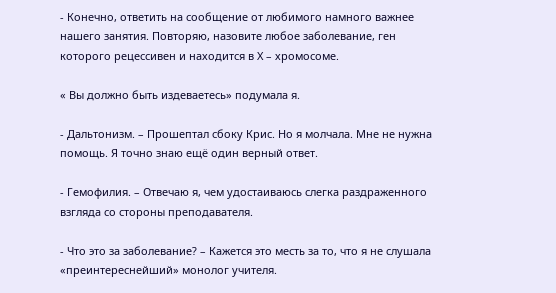- Конечно, ответить на сообщение от любимого намного важнее нашего занятия. Повторяю, назовите любое заболевание, ген которого рецессивен и находится в Х – хромосоме.

« Вы должно быть издеваетесь» подумала я.

- Дальтонизм. – Прошептал сбоку Крис. Но я молчала. Мне не нужна помощь. Я точно знаю ещё один верный ответ.

- Гемофилия. – Отвечаю я, чем удостаиваюсь слегка раздраженного взгляда со стороны преподавателя.

- Что это за заболевание? – Кажется это месть за то, что я не слушала «преинтереснейший» монолог учителя.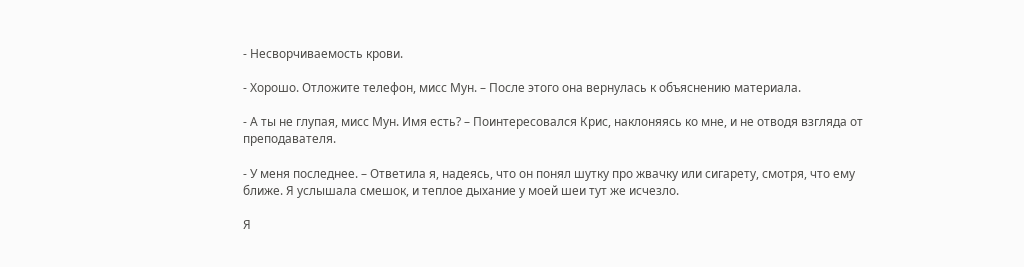- Несворчиваемость крови.

- Хорошо. Отложите телефон, мисс Мун. – После этого она вернулась к объяснению материала.

- А ты не глупая, мисс Мун. Имя есть? – Поинтересовался Крис, наклоняясь ко мне, и не отводя взгляда от преподавателя.

- У меня последнее. – Ответила я, надеясь, что он понял шутку про жвачку или сигарету, смотря, что ему ближе. Я услышала смешок, и теплое дыхание у моей шеи тут же исчезло.

Я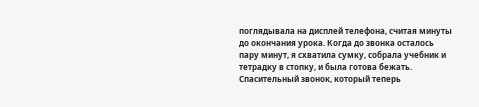поглядывала на дисплей телефона, считая минуты до окончания урока. Когда до звонка осталось пару минут, я схватила сумку, собрала учебник и тетрадку в стопку, и была готова бежать. Спасительный звонок, который теперь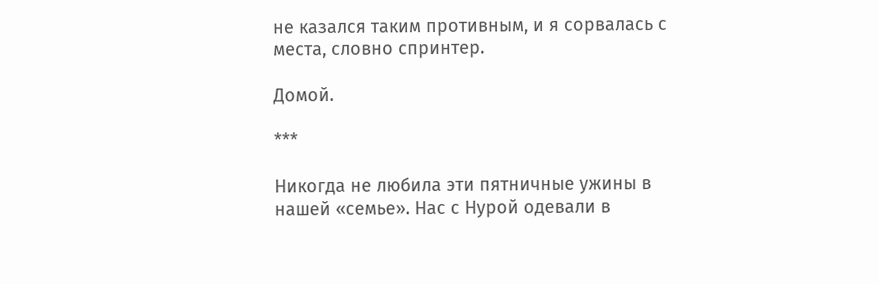не казался таким противным, и я сорвалась с места, словно спринтер.

Домой.

***

Никогда не любила эти пятничные ужины в нашей «семье». Нас с Нурой одевали в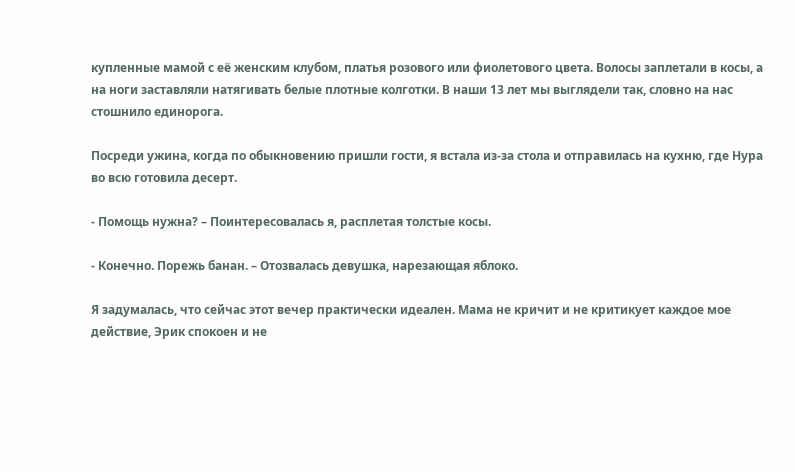купленные мамой с её женским клубом, платья розового или фиолетового цвета. Волосы заплетали в косы, а на ноги заставляли натягивать белые плотные колготки. В наши 13 лет мы выглядели так, словно на нас стошнило единорога.

Посреди ужина, когда по обыкновению пришли гости, я встала из-за стола и отправилась на кухню, где Нура во всю готовила десерт.

- Помощь нужна? – Поинтересовалась я, расплетая толстые косы.

- Конечно. Порежь банан. – Отозвалась девушка, нарезающая яблоко.

Я задумалась, что сейчас этот вечер практически идеален. Мама не кричит и не критикует каждое мое действие, Эрик спокоен и не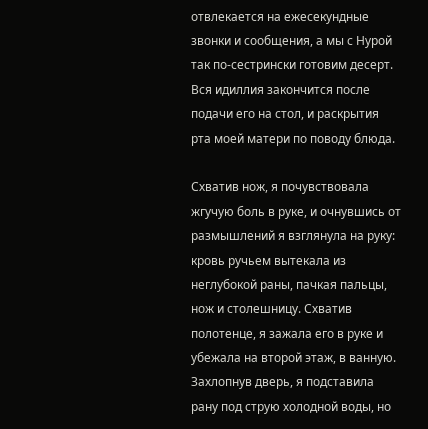отвлекается на ежесекундные звонки и сообщения, а мы с Нурой так по-сестрински готовим десерт. Вся идиллия закончится после подачи его на стол, и раскрытия рта моей матери по поводу блюда.

Схватив нож, я почувствовала жгучую боль в руке, и очнувшись от размышлений я взглянула на руку: кровь ручьем вытекала из неглубокой раны, пачкая пальцы, нож и столешницу. Схватив полотенце, я зажала его в руке и убежала на второй этаж, в ванную. Захлопнув дверь, я подставила рану под струю холодной воды, но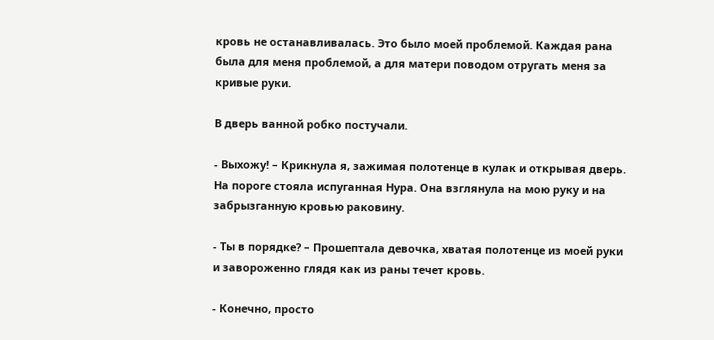кровь не останавливалась. Это было моей проблемой. Каждая рана была для меня проблемой, а для матери поводом отругать меня за кривые руки.

В дверь ванной робко постучали.

- Выхожу! – Крикнула я, зажимая полотенце в кулак и открывая дверь. На пороге стояла испуганная Нура. Она взглянула на мою руку и на забрызганную кровью раковину.

- Ты в порядке? – Прошептала девочка, хватая полотенце из моей руки и завороженно глядя как из раны течет кровь.

- Конечно, просто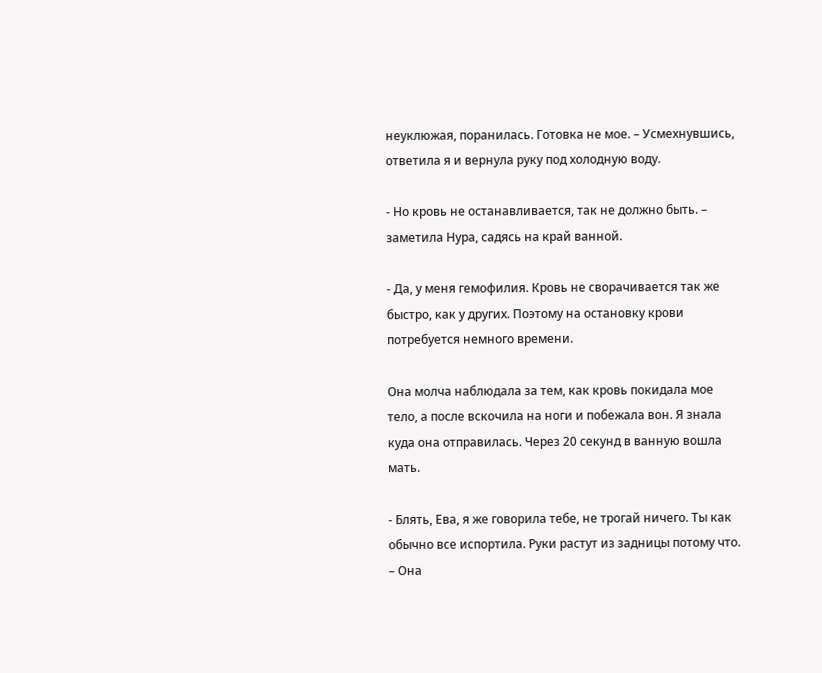неуклюжая, поранилась. Готовка не мое. – Усмехнувшись, ответила я и вернула руку под холодную воду.

- Но кровь не останавливается, так не должно быть. – заметила Нура, садясь на край ванной.

- Да, у меня гемофилия. Кровь не сворачивается так же быстро, как у других. Поэтому на остановку крови потребуется немного времени.

Она молча наблюдала за тем, как кровь покидала мое тело, а после вскочила на ноги и побежала вон. Я знала куда она отправилась. Через 20 секунд в ванную вошла мать.

- Блять, Ева, я же говорила тебе, не трогай ничего. Ты как обычно все испортила. Руки растут из задницы потому что. – Она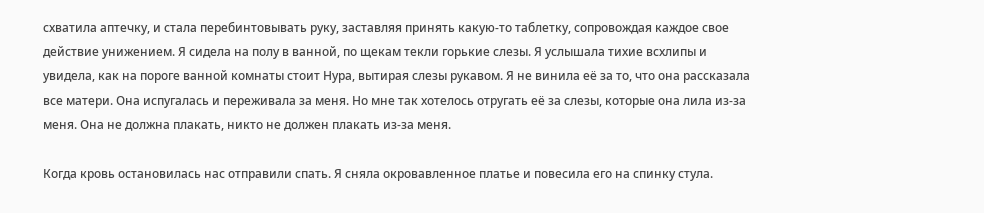схватила аптечку, и стала перебинтовывать руку, заставляя принять какую-то таблетку, сопровождая каждое свое действие унижением. Я сидела на полу в ванной, по щекам текли горькие слезы. Я услышала тихие всхлипы и увидела, как на пороге ванной комнаты стоит Нура, вытирая слезы рукавом. Я не винила её за то, что она рассказала все матери. Она испугалась и переживала за меня. Но мне так хотелось отругать её за слезы, которые она лила из-за меня. Она не должна плакать, никто не должен плакать из-за меня.

Когда кровь остановилась нас отправили спать. Я сняла окровавленное платье и повесила его на спинку стула.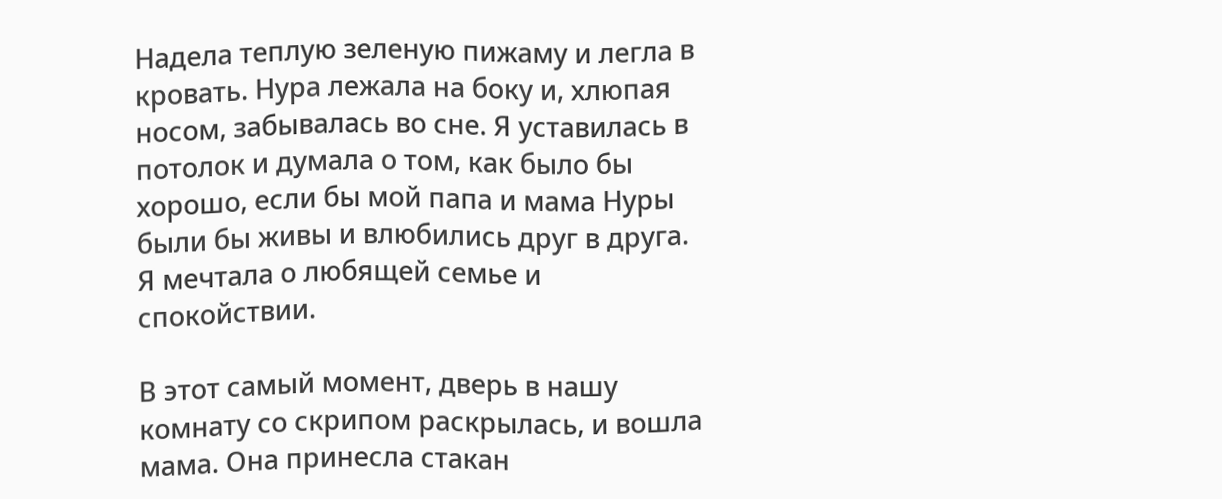Надела теплую зеленую пижаму и легла в кровать. Нура лежала на боку и, хлюпая носом, забывалась во сне. Я уставилась в потолок и думала о том, как было бы хорошо, если бы мой папа и мама Нуры были бы живы и влюбились друг в друга. Я мечтала о любящей семье и спокойствии.

В этот самый момент, дверь в нашу комнату со скрипом раскрылась, и вошла мама. Она принесла стакан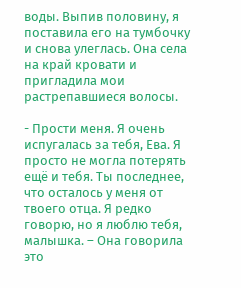воды. Выпив половину, я поставила его на тумбочку и снова улеглась. Она села на край кровати и пригладила мои растрепавшиеся волосы.

- Прости меня. Я очень испугалась за тебя, Ева. Я просто не могла потерять ещё и тебя. Ты последнее, что осталось у меня от твоего отца. Я редко говорю, но я люблю тебя, малышка. – Она говорила это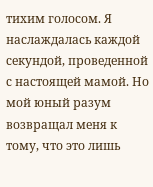тихим голосом. Я наслаждалась каждой секундой, проведенной с настоящей мамой. Но мой юный разум возвращал меня к тому, что это лишь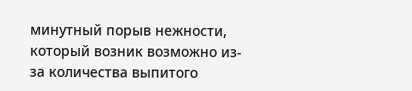минутный порыв нежности, который возник возможно из-за количества выпитого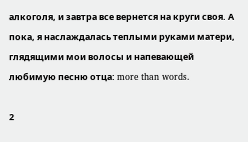алкоголя, и завтра все вернется на круги своя. А пока, я наслаждалась теплыми руками матери, глядящими мои волосы и напевающей любимую песню отца: more than words.

2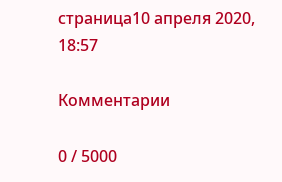страница10 апреля 2020, 18:57

Комментарии

0 / 5000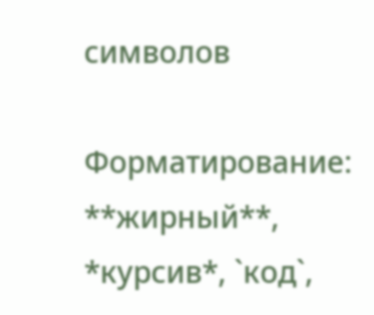символов

Форматирование: **жирный**, *курсив*, `код`,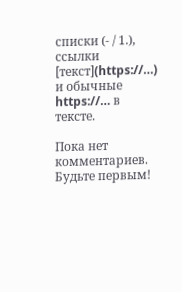списки (- / 1.), ссылки [текст](https://…) и обычные https://… в тексте.

Пока нет комментариев. Будьте первым!